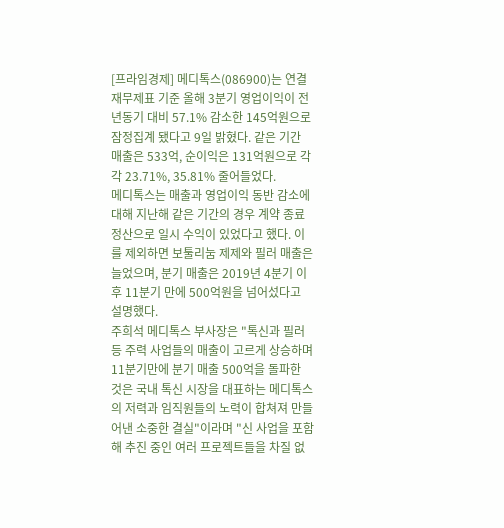[프라임경제] 메디톡스(086900)는 연결재무제표 기준 올해 3분기 영업이익이 전년동기 대비 57.1% 감소한 145억원으로 잠정집계 됐다고 9일 밝혔다. 같은 기간 매출은 533억, 순이익은 131억원으로 각각 23.71%, 35.81% 줄어들었다.
메디톡스는 매출과 영업이익 동반 감소에 대해 지난해 같은 기간의 경우 계약 종료 정산으로 일시 수익이 있었다고 했다. 이를 제외하면 보툴리눔 제제와 필러 매출은 늘었으며, 분기 매출은 2019년 4분기 이후 11분기 만에 500억원을 넘어섰다고 설명했다.
주희석 메디톡스 부사장은 "톡신과 필러 등 주력 사업들의 매출이 고르게 상승하며 11분기만에 분기 매출 500억을 돌파한 것은 국내 톡신 시장을 대표하는 메디톡스의 저력과 임직원들의 노력이 합쳐져 만들어낸 소중한 결실"이라며 "신 사업을 포함해 추진 중인 여러 프로젝트들을 차질 없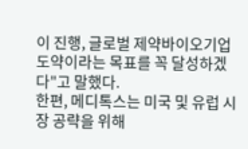이 진행, 글로벌 제약바이오기업 도약이라는 목표를 꼭 달성하겠다"고 말했다.
한편, 메디톡스는 미국 및 유럽 시장 공략을 위해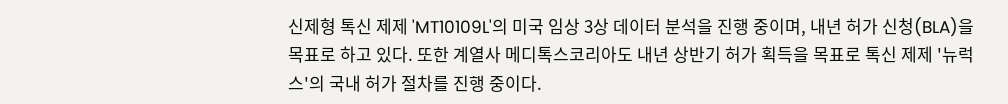신제형 톡신 제제 'MT10109L'의 미국 임상 3상 데이터 분석을 진행 중이며, 내년 허가 신청(BLA)을 목표로 하고 있다. 또한 계열사 메디톡스코리아도 내년 상반기 허가 획득을 목표로 톡신 제제 '뉴럭스'의 국내 허가 절차를 진행 중이다.